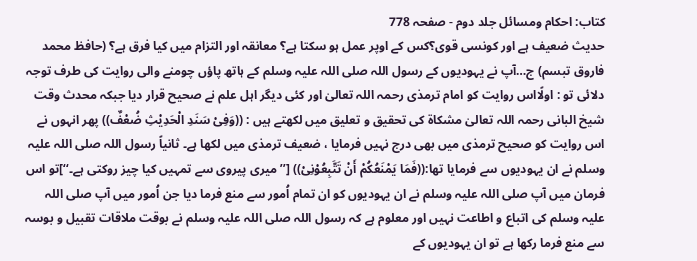کتاب: احکام ومسائل جلد دوم - صفحہ 778
حدیث ضعیف ہے اور کونسی قوی؟کس کے اوپر عمل ہو سکتا ہے؟ معانقہ اور التزام میں کیا فرق ہے؟ (حافظ محمد فاروق تبسم) ج…آپ نے یہودیوں کے رسول اللہ صلی اللہ علیہ وسلم کے ہاتھ پاؤں چومنے والی روایت کی طرف توجہ دلائی تو : اولًااس روایت کو امام ترمذی رحمہ اللہ تعالیٰ اور کئی دیگر اہل علم نے صحیح قرار دیا جبکہ محدث وقت شیخ البانی رحمہ اللہ تعالیٰ مشکاۃ کی تحقیق و تعلیق میں لکھتے ہیں : ((وَفِیْ سَنَدِ الْحَدِیْثِ ضُعْفٌ)) پھر انہوں نے اس روایت کو صحیح ترمذی میں بھی درج نہیں فرمایا ، ضعیف ترمذی میں لکھا ہے۔ ثانیاً رسول اللہ صلی اللہ علیہ وسلم نے ان یہودیوں سے فرمایا تھا:((فَمَا یَمْنَعُکُمْ أَنْ تَتَّبِعُوْنِیْ)) [’’میری پیروی سے تمہیں کیا چیز روکتی ہے۔‘‘]تو اس فرمان میں آپ صلی اللہ علیہ وسلم نے ان یہودیوں کو ان تمام اُمور سے منع فرما دیا جن اُمور میں آپ صلی اللہ علیہ وسلم کی اتباع و اطاعت نہیں اور معلوم ہے کہ رسول اللہ صلی اللہ علیہ وسلم نے بوقت ملاقات تقبیل و بوسہ سے منع فرما رکھا ہے تو ان یہودیوں کے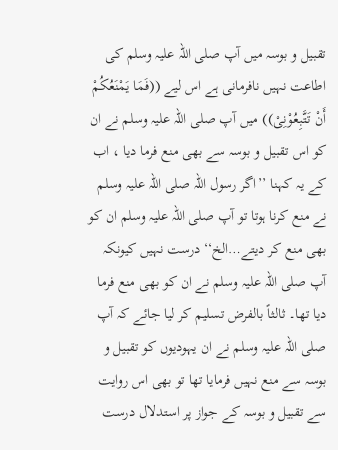تقبیل و بوسہ میں آپ صلی اللہ علیہ وسلم کی اطاعت نہیں نافرمانی ہے اس لیے ((فَمَا یَمْنَعُکُمْ أَنْ تَتَّبِعُوْنِیْ)) میں آپ صلی اللہ علیہ وسلم نے ان کو اس تقبیل و بوسہ سے بھی منع فرما دیا ، اب کے یہ کہنا ’’اگر رسول اللہ صلی اللہ علیہ وسلم نے منع کرنا ہوتا تو آپ صلی اللہ علیہ وسلم ان کو بھی منع کر دیتے…الخ‘‘ درست نہیں کیونکہ آپ صلی اللہ علیہ وسلم نے ان کو بھی منع فرما دیا تھا۔ ثالثاً بالفرض تسلیم کر لیا جائے کہ آپ صلی اللہ علیہ وسلم نے ان یہودیوں کو تقبیل و بوسہ سے منع نہیں فرمایا تھا تو بھی اس روایت سے تقبیل و بوسہ کے جواز پر استدلال درست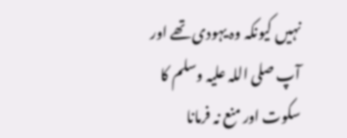نہیں کیونکہ وہ یہودی تھے اور آپ صلی اللہ علیہ وسلم کا سکوت اور منع نہ فرمانا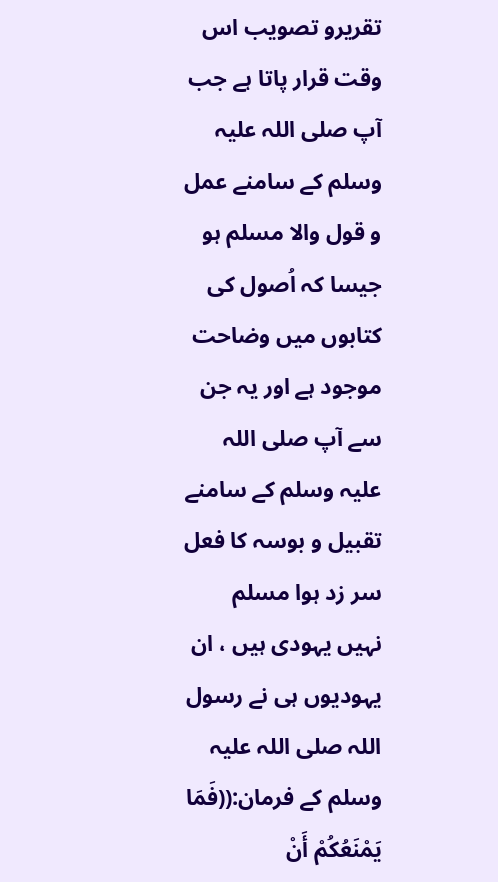تقریرو تصویب اس وقت قرار پاتا ہے جب آپ صلی اللہ علیہ وسلم کے سامنے عمل و قول والا مسلم ہو جیسا کہ اُصول کی کتابوں میں وضاحت موجود ہے اور یہ جن سے آپ صلی اللہ علیہ وسلم کے سامنے تقبیل و بوسہ کا فعل سر زد ہوا مسلم نہیں یہودی ہیں ، ان یہودیوں ہی نے رسول اللہ صلی اللہ علیہ وسلم کے فرمان:((فَمَا یَمْنَعُکُمْ أَنْ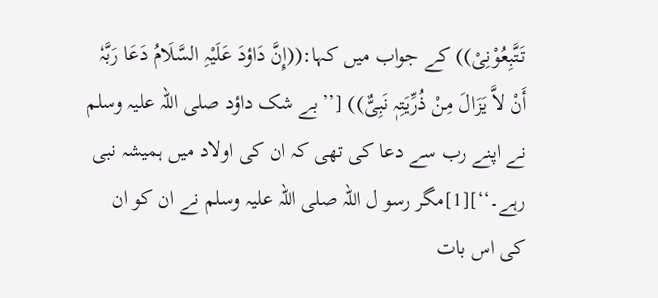تَتَّبِعُوْنِیْ)) کے جواب میں کہا:((إِنَّ دَاؤدَ عَلَیْہِ السَّلَامُ دَعَا رَبَّہٗ أَنْ لاَّ یَزَالَ مِنْ ذُرِّیَتِہٖ نَبِیٌّ)) [’’بے شک داؤد صلی اللہ علیہ وسلم نے اپنے رب سے دعا کی تھی کہ ان کی اولاد میں ہمیشہ نبی رہے۔‘‘][1]مگر رسو ل اللہ صلی اللہ علیہ وسلم نے ان کو ان کی اس بات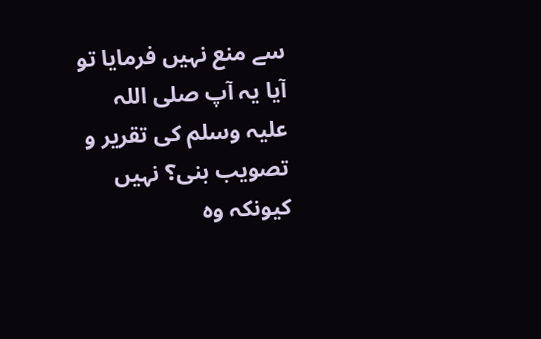سے منع نہیں فرمایا تو آیا یہ آپ صلی اللہ علیہ وسلم کی تقریر و تصویب بنی؟ نہیں کیونکہ وہ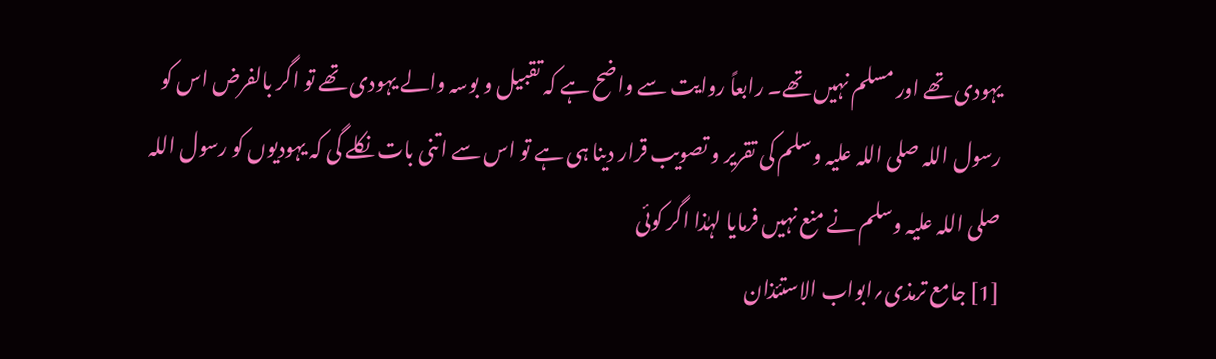یہودی تھے اور مسلم نہیں تھے۔ رابعاً روایت سے واضح ہے کہ تقبیل و بوسہ والے یہودی تھے تو اگر بالفرض اس کو رسول اللہ صلی اللہ علیہ وسلم کی تقریر و تصویب قرار دینا ہی ہے تو اس سے اتنی بات نکلے گی کہ یہودیوں کو رسول اللہ صلی اللہ علیہ وسلم نے منع نہیں فرمایا لہٰذا اگر کوئی
[1] جامع ترمذی؍ابواب الاستئذان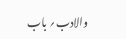والادب؍ باب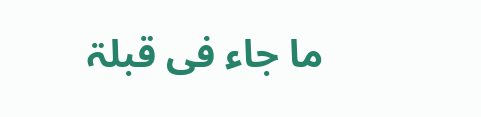ما جاء فی قبلۃ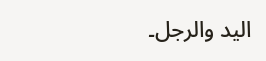الید والرجل۔